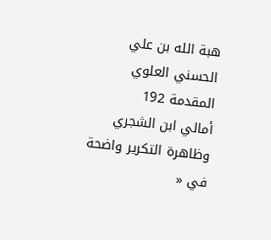هبة الله بن علي الحسني العلوي
المقدمة 192
أمالي ابن الشجري
وظاهرة التكرير واضحة في «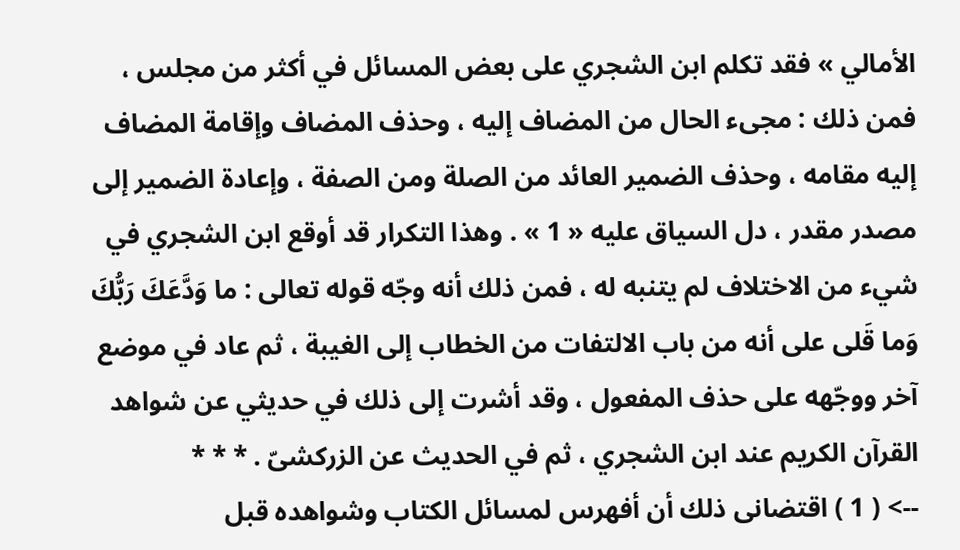الأمالي » فقد تكلم ابن الشجري على بعض المسائل في أكثر من مجلس ، فمن ذلك : مجىء الحال من المضاف إليه ، وحذف المضاف وإقامة المضاف إليه مقامه ، وحذف الضمير العائد من الصلة ومن الصفة ، وإعادة الضمير إلى مصدر مقدر ، دل السياق عليه « 1 » . وهذا التكرار قد أوقع ابن الشجري في شيء من الاختلاف لم يتنبه له ، فمن ذلك أنه وجّه قوله تعالى : ما وَدَّعَكَ رَبُّكَ وَما قَلى على أنه من باب الالتفات من الخطاب إلى الغيبة ، ثم عاد في موضع آخر ووجّهه على حذف المفعول ، وقد أشرت إلى ذلك في حديثي عن شواهد القرآن الكريم عند ابن الشجري ، ثم في الحديث عن الزركشىّ . * * *
--> ( 1 ) اقتضانى ذلك أن أفهرس لمسائل الكتاب وشواهده قبل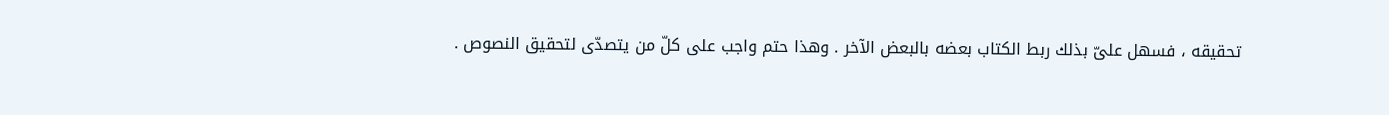تحقيقه ، فسهل علىّ بذلك ربط الكتاب بعضه بالبعض الآخر . وهذا حتم واجب على كلّ من يتصدّى لتحقيق النصوص .